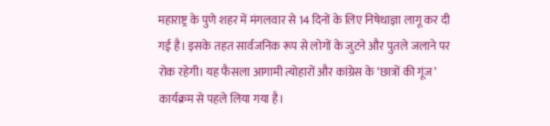महाराष्ट्र के पुणे शहर में मंगलवार से 14 दिनों के लिए निषेधाज्ञा लागू कर दी गई है। इसके तहत सार्वजनिक रूप से लोगों के जुटने और पुतले जलाने पर रोक रहेगी। यह फैसला आगामी त्योहारों और कांग्रेस के ‘छात्रों की गूंज’ कार्यक्रम से पहले लिया गया है।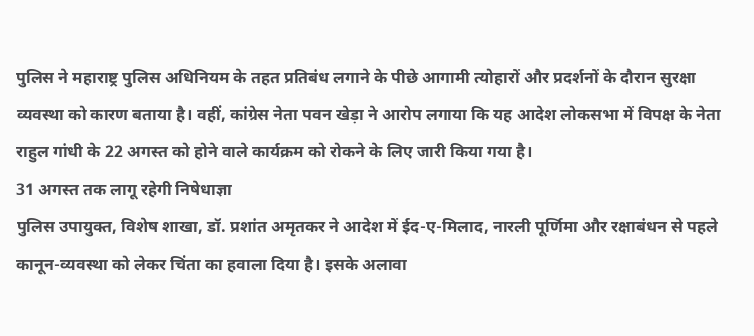पुलिस ने महाराष्ट्र पुलिस अधिनियम के तहत प्रतिबंध लगाने के पीछे आगामी त्योहारों और प्रदर्शनों के दौरान सुरक्षा व्यवस्था को कारण बताया है। वहीं, कांग्रेस नेता पवन खेड़ा ने आरोप लगाया कि यह आदेश लोकसभा में विपक्ष के नेता राहुल गांधी के 22 अगस्त को होने वाले कार्यक्रम को रोकने के लिए जारी किया गया है।
31 अगस्त तक लागू रहेगी निषेधाज्ञा
पुलिस उपायुक्त, विशेष शाखा, डॉ. प्रशांत अमृतकर ने आदेश में ईद-ए-मिलाद, नारली पूर्णिमा और रक्षाबंधन से पहले कानून-व्यवस्था को लेकर चिंता का हवाला दिया है। इसके अलावा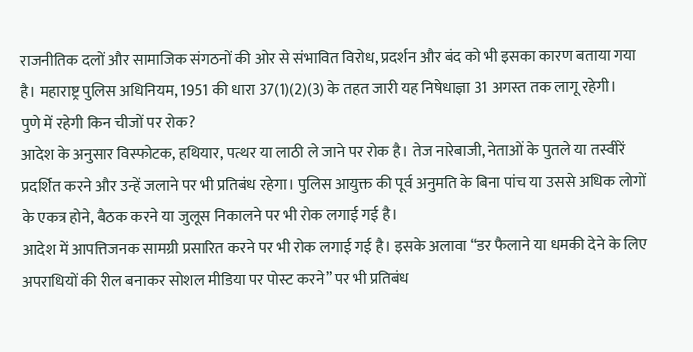राजनीतिक दलों और सामाजिक संगठनों की ओर से संभावित विरोध, प्रदर्शन और बंद को भी इसका कारण बताया गया है। महाराष्ट्र पुलिस अधिनियम, 1951 की धारा 37(1)(2)(3) के तहत जारी यह निषेधाज्ञा 31 अगस्त तक लागू रहेगी।
पुणे में रहेगी किन चीजों पर रोक?
आदेश के अनुसार विस्फोटक, हथियार, पत्थर या लाठी ले जाने पर रोक है। तेज नारेबाजी, नेताओं के पुतले या तस्वीरें प्रदर्शित करने और उन्हें जलाने पर भी प्रतिबंध रहेगा। पुलिस आयुक्त की पूर्व अनुमति के बिना पांच या उससे अधिक लोगों के एकत्र होने, बैठक करने या जुलूस निकालने पर भी रोक लगाई गई है।
आदेश में आपत्तिजनक सामग्री प्रसारित करने पर भी रोक लगाई गई है। इसके अलावा “डर फैलाने या धमकी देने के लिए अपराधियों की रील बनाकर सोशल मीडिया पर पोस्ट करने” पर भी प्रतिबंध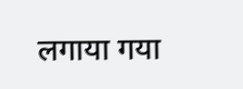लगाया गया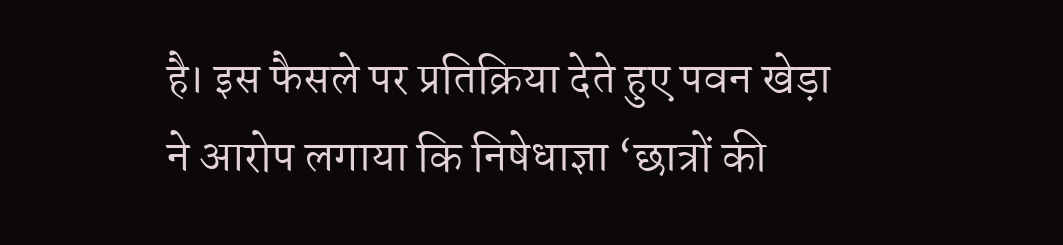है। इस फैसले पर प्रतिक्रिया देते हुए पवन खेड़ा ने आरोप लगाया कि निषेधाज्ञा ‘छात्रों की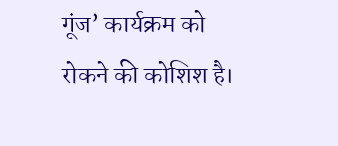गूंज’ कार्यक्रम को रोकने की कोशिश है।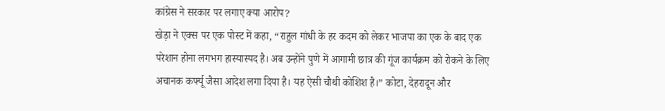कांग्रेस ने सरकार पर लगाए क्या आरोप?
खेड़ा ने एक्स पर एक पोस्ट में कहा, “राहुल गांधी के हर कदम को लेकर भाजपा का एक के बाद एक परेशान होना लगभग हास्यास्पद है। अब उन्होंने पुणे में आगामी छात्र की गूंज कार्यक्रम को रोकने के लिए अचानक कर्फ्यू जैसा आदेश लगा दिया है। यह ऐसी चौथी कोशिश है।” कोटा, देहरादून और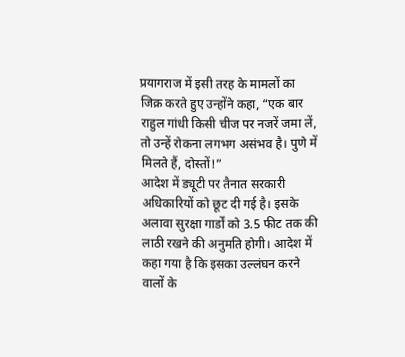प्रयागराज में इसी तरह के मामलों का जिक्र करते हुए उन्होंने कहा, “एक बार राहुल गांधी किसी चीज पर नजरें जमा लें, तो उन्हें रोकना लगभग असंभव है। पुणे में मिलते हैं, दोस्तों!”
आदेश में ड्यूटी पर तैनात सरकारी अधिकारियों को छूट दी गई है। इसके अलावा सुरक्षा गार्डों को 3.5 फीट तक की लाठी रखने की अनुमति होगी। आदेश में कहा गया है कि इसका उल्लंघन करने वालों के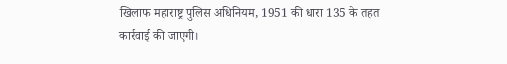खिलाफ महाराष्ट्र पुलिस अधिनियम, 1951 की धारा 135 के तहत कार्रवाई की जाएगी।